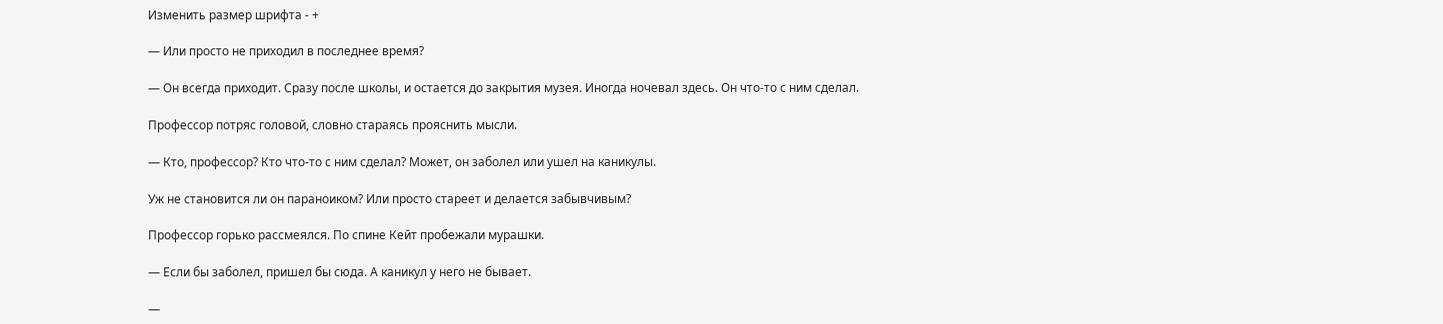Изменить размер шрифта - +

— Или просто не приходил в последнее время?

— Он всегда приходит. Сразу после школы, и остается до закрытия музея. Иногда ночевал здесь. Он что-то с ним сделал.

Профессор потряс головой, словно стараясь прояснить мысли.

— Кто, профессор? Кто что-то с ним сделал? Может, он заболел или ушел на каникулы.

Уж не становится ли он параноиком? Или просто стареет и делается забывчивым?

Профессор горько рассмеялся. По спине Кейт пробежали мурашки.

— Если бы заболел, пришел бы сюда. А каникул у него не бывает.

—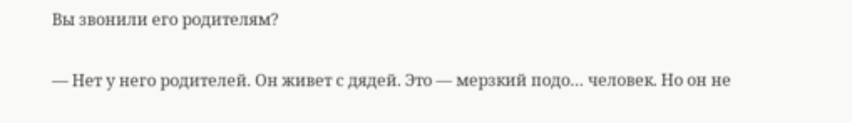Вы звонили его родителям?

— Нет у него родителей. Он живет с дядей. Это — мерзкий подо… человек. Но он не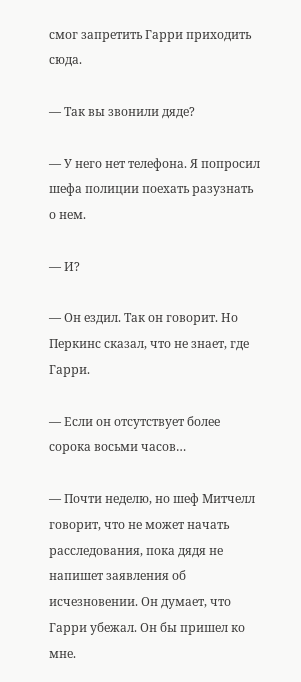смог запретить Гарри приходить сюда.

— Так вы звонили дяде?

— У него нет телефона. Я попросил шефа полиции поехать разузнать о нем.

— И?

— Он ездил. Так он говорит. Но Перкинс сказал, что не знает, где Гарри.

— Если он отсутствует более сорока восьми часов…

— Почти неделю, но шеф Митчелл говорит, что не может начать расследования, пока дядя не напишет заявления об исчезновении. Он думает, что Гарри убежал. Он бы пришел ко мне.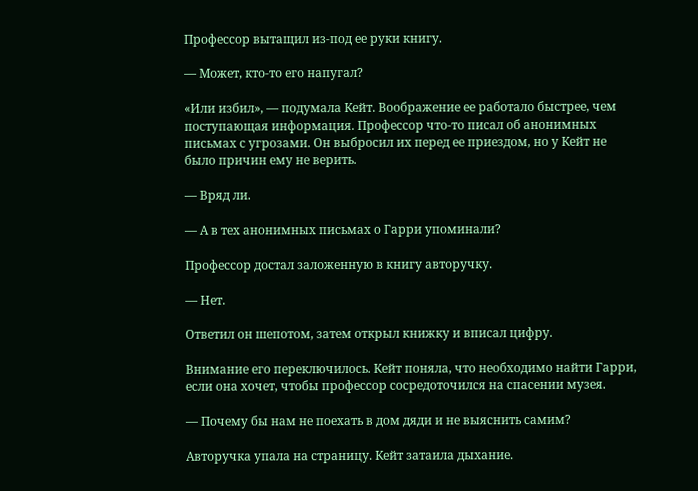Профессор вытащил из-под ее руки книгу.

— Может, кто-то его напугал?

«Или избил», — подумала Кейт. Воображение ее работало быстрее, чем поступающая информация. Профессор что-то писал об анонимных письмах с угрозами. Он выбросил их перед ее приездом, но у Кейт не было причин ему не верить.

— Вряд ли.

— А в тех анонимных письмах о Гарри упоминали?

Профессор достал заложенную в книгу авторучку.

— Нет.

Ответил он шепотом, затем открыл книжку и вписал цифру.

Внимание его переключилось. Кейт поняла, что необходимо найти Гарри, если она хочет, чтобы профессор сосредоточился на спасении музея.

— Почему бы нам не поехать в дом дяди и не выяснить самим?

Авторучка упала на страницу. Кейт затаила дыхание.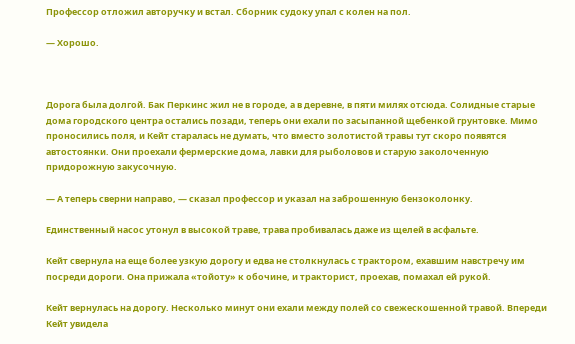Профессор отложил авторучку и встал. Сборник судоку упал с колен на пол.

— Хорошо.



Дорога была долгой. Бак Перкинс жил не в городе, а в деревне, в пяти милях отсюда. Солидные старые дома городского центра остались позади, теперь они ехали по засыпанной щебенкой грунтовке. Мимо проносились поля, и Кейт старалась не думать, что вместо золотистой травы тут скоро появятся автостоянки. Они проехали фермерские дома, лавки для рыболовов и старую заколоченную придорожную закусочную.

— А теперь сверни направо, — сказал профессор и указал на заброшенную бензоколонку.

Единственный насос утонул в высокой траве, трава пробивалась даже из щелей в асфальте.

Кейт свернула на еще более узкую дорогу и едва не столкнулась с трактором, ехавшим навстречу им посреди дороги. Она прижала «тойоту» к обочине, и тракторист, проехав, помахал ей рукой.

Кейт вернулась на дорогу. Несколько минут они ехали между полей со свежескошенной травой. Впереди Кейт увидела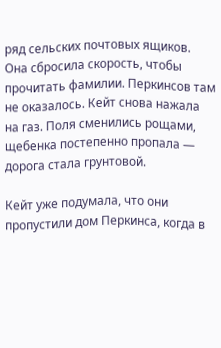ряд сельских почтовых ящиков. Она сбросила скорость, чтобы прочитать фамилии. Перкинсов там не оказалось. Кейт снова нажала на газ. Поля сменились рощами, щебенка постепенно пропала — дорога стала грунтовой.

Кейт уже подумала, что они пропустили дом Перкинса, когда в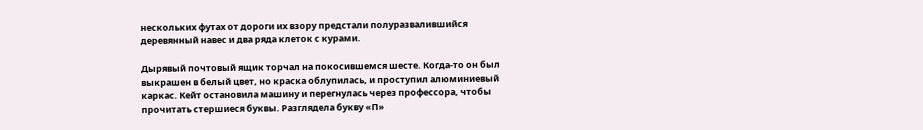нескольких футах от дороги их взору предстали полуразвалившийся деревянный навес и два ряда клеток с курами.

Дырявый почтовый ящик торчал на покосившемся шесте. Когда-то он был выкрашен в белый цвет, но краска облупилась, и проступил алюминиевый каркас. Кейт остановила машину и перегнулась через профессора, чтобы прочитать стершиеся буквы. Разглядела букву «П»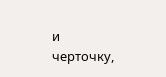и черточку,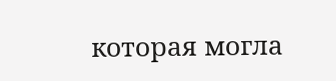которая могла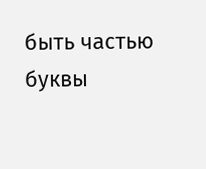быть частью буквы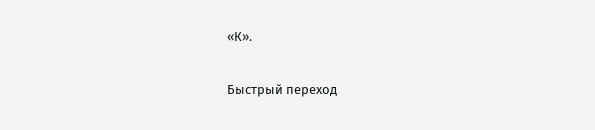«К».

Быстрый переход